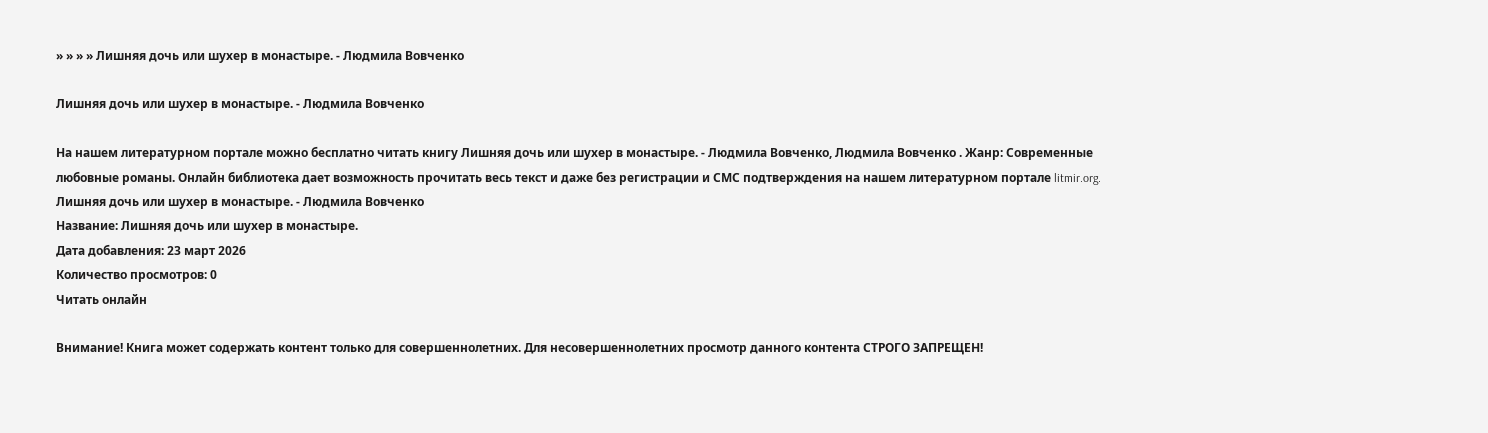» » » » Лишняя дочь или шухер в монастыре. - Людмила Вовченко

Лишняя дочь или шухер в монастыре. - Людмила Вовченко

На нашем литературном портале можно бесплатно читать книгу Лишняя дочь или шухер в монастыре. - Людмила Вовченко, Людмила Вовченко . Жанр: Современные любовные романы. Онлайн библиотека дает возможность прочитать весь текст и даже без регистрации и СМС подтверждения на нашем литературном портале litmir.org.
Лишняя дочь или шухер в монастыре. - Людмила Вовченко
Название: Лишняя дочь или шухер в монастыре.
Дата добавления: 23 март 2026
Количество просмотров: 0
Читать онлайн

Внимание! Книга может содержать контент только для совершеннолетних. Для несовершеннолетних просмотр данного контента СТРОГО ЗАПРЕЩЕН!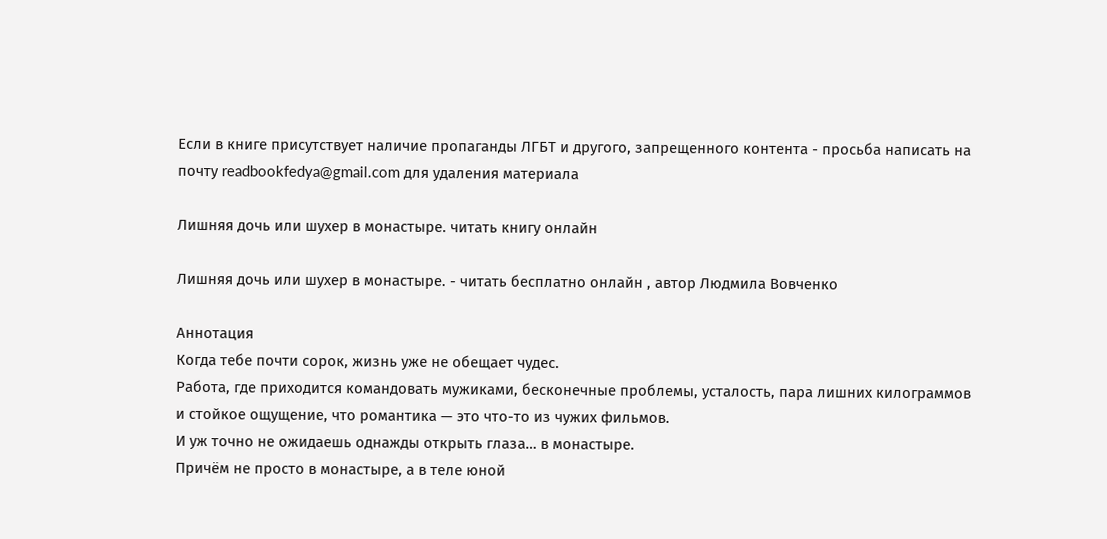Если в книге присутствует наличие пропаганды ЛГБТ и другого, запрещенного контента - просьба написать на почту readbookfedya@gmail.com для удаления материала

Лишняя дочь или шухер в монастыре. читать книгу онлайн

Лишняя дочь или шухер в монастыре. - читать бесплатно онлайн , автор Людмила Вовченко

Аннотация
Когда тебе почти сорок, жизнь уже не обещает чудес.
Работа, где приходится командовать мужиками, бесконечные проблемы, усталость, пара лишних килограммов и стойкое ощущение, что романтика — это что-то из чужих фильмов.
И уж точно не ожидаешь однажды открыть глаза… в монастыре.
Причём не просто в монастыре, а в теле юной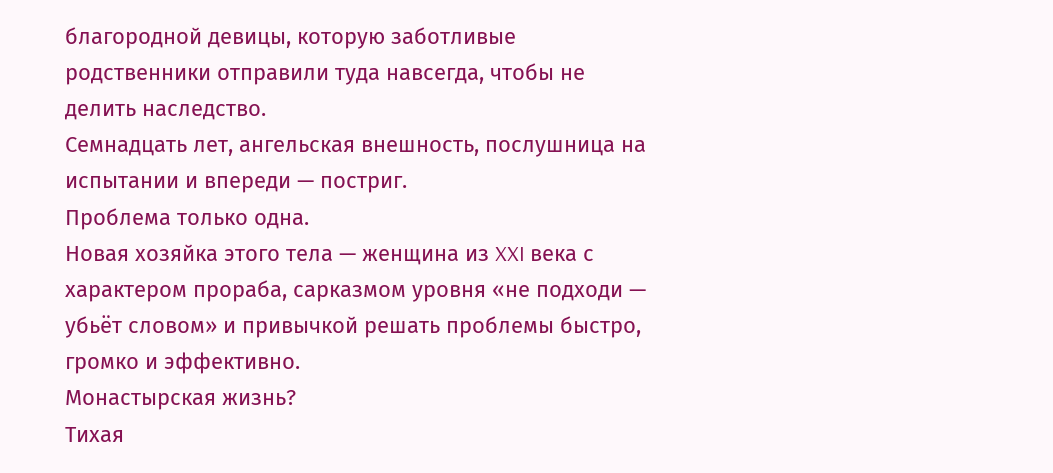благородной девицы, которую заботливые родственники отправили туда навсегда, чтобы не делить наследство.
Семнадцать лет, ангельская внешность, послушница на испытании и впереди — постриг.
Проблема только одна.
Новая хозяйка этого тела — женщина из XXI века с характером прораба, сарказмом уровня «не подходи — убьёт словом» и привычкой решать проблемы быстро, громко и эффективно.
Монастырская жизнь?
Тихая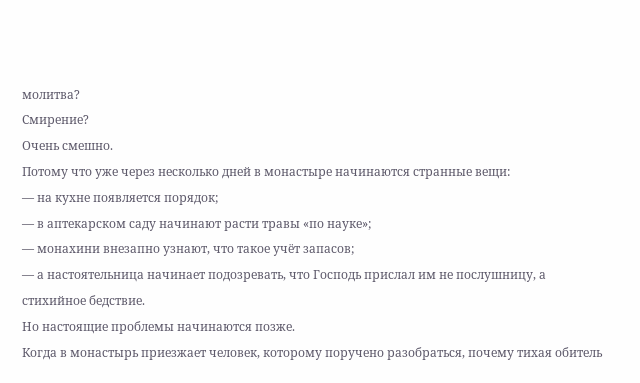молитва?
Смирение?
Очень смешно.
Потому что уже через несколько дней в монастыре начинаются странные вещи:
— на кухне появляется порядок;
— в аптекарском саду начинают расти травы «по науке»;
— монахини внезапно узнают, что такое учёт запасов;
— а настоятельница начинает подозревать, что Господь прислал им не послушницу, а стихийное бедствие.
Но настоящие проблемы начинаются позже.
Когда в монастырь приезжает человек, которому поручено разобраться, почему тихая обитель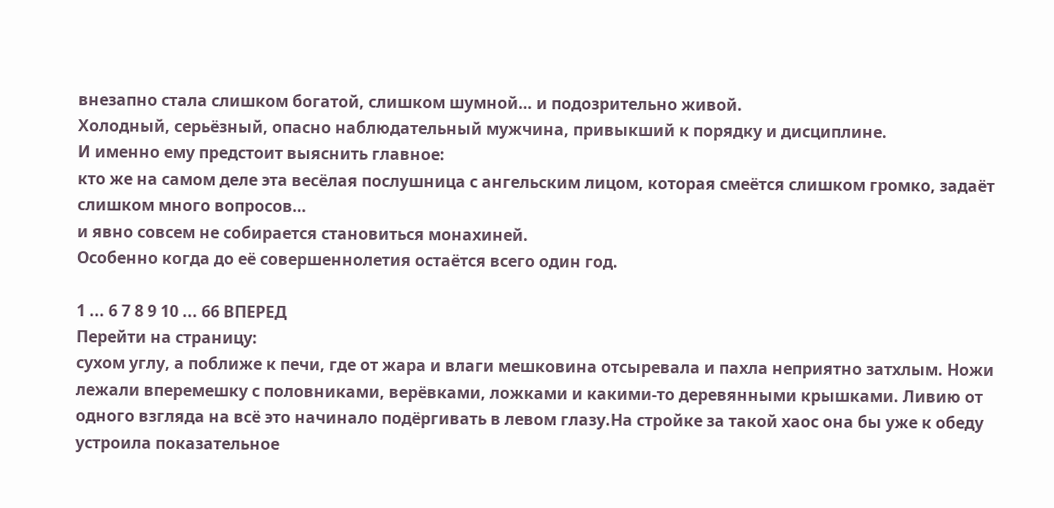внезапно стала слишком богатой, слишком шумной… и подозрительно живой.
Холодный, серьёзный, опасно наблюдательный мужчина, привыкший к порядку и дисциплине.
И именно ему предстоит выяснить главное:
кто же на самом деле эта весёлая послушница с ангельским лицом, которая смеётся слишком громко, задаёт слишком много вопросов…
и явно совсем не собирается становиться монахиней.
Особенно когда до её совершеннолетия остаётся всего один год.

1 ... 6 7 8 9 10 ... 66 ВПЕРЕД
Перейти на страницу:
сухом углу, а поближе к печи, где от жара и влаги мешковина отсыревала и пахла неприятно затхлым. Ножи лежали вперемешку с половниками, верёвками, ложками и какими-то деревянными крышками. Ливию от одного взгляда на всё это начинало подёргивать в левом глазу.На стройке за такой хаос она бы уже к обеду устроила показательное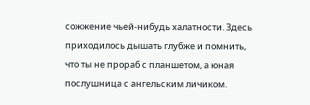сожжение чьей-нибудь халатности. Здесь приходилось дышать глубже и помнить, что ты не прораб с планшетом, а юная послушница с ангельским личиком.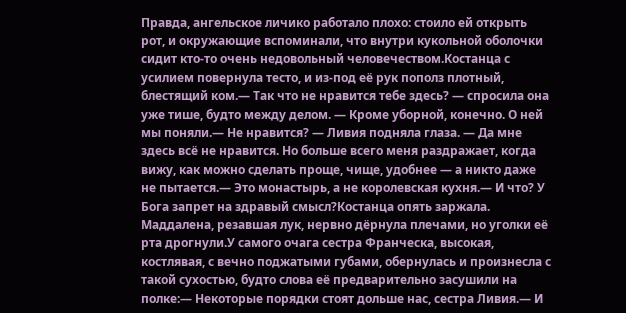Правда, ангельское личико работало плохо: стоило ей открыть рот, и окружающие вспоминали, что внутри кукольной оболочки сидит кто-то очень недовольный человечеством.Костанца с усилием повернула тесто, и из-под её рук пополз плотный, блестящий ком.— Так что не нравится тебе здесь? — спросила она уже тише, будто между делом. — Кроме уборной, конечно. О ней мы поняли.— Не нравится? — Ливия подняла глаза. — Да мне здесь всё не нравится. Но больше всего меня раздражает, когда вижу, как можно сделать проще, чище, удобнее — а никто даже не пытается.— Это монастырь, а не королевская кухня.— И что? У Бога запрет на здравый смысл?Костанца опять заржала. Маддалена, резавшая лук, нервно дёрнула плечами, но уголки её рта дрогнули.У самого очага сестра Франческа, высокая, костлявая, с вечно поджатыми губами, обернулась и произнесла с такой сухостью, будто слова её предварительно засушили на полке:— Некоторые порядки стоят дольше нас, сестра Ливия.— И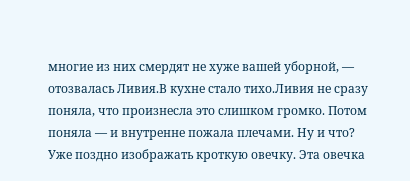многие из них смердят не хуже вашей уборной, — отозвалась Ливия.В кухне стало тихо.Ливия не сразу поняла, что произнесла это слишком громко. Потом поняла — и внутренне пожала плечами. Ну и что? Уже поздно изображать кроткую овечку. Эта овечка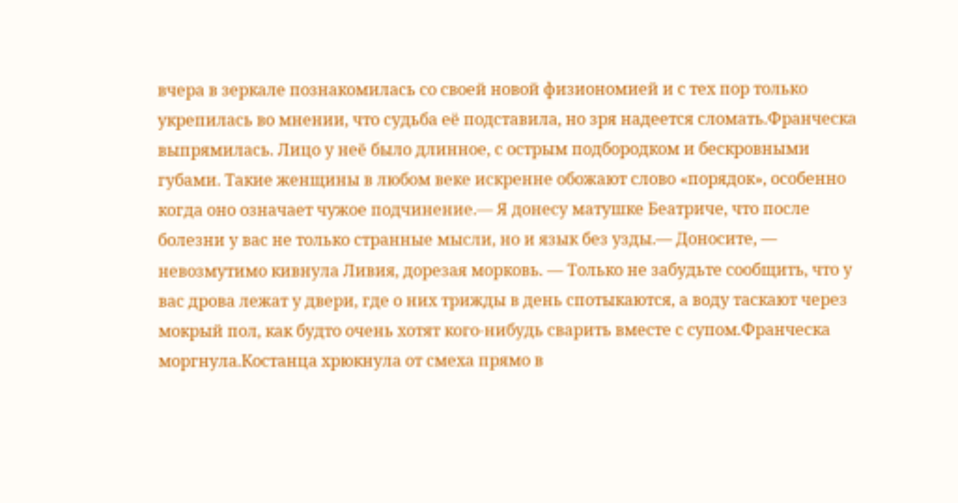вчера в зеркале познакомилась со своей новой физиономией и с тех пор только укрепилась во мнении, что судьба её подставила, но зря надеется сломать.Франческа выпрямилась. Лицо у неё было длинное, с острым подбородком и бескровными губами. Такие женщины в любом веке искренне обожают слово «порядок», особенно когда оно означает чужое подчинение.— Я донесу матушке Беатриче, что после болезни у вас не только странные мысли, но и язык без узды.— Доносите, — невозмутимо кивнула Ливия, дорезая морковь. — Только не забудьте сообщить, что у вас дрова лежат у двери, где о них трижды в день спотыкаются, а воду таскают через мокрый пол, как будто очень хотят кого-нибудь сварить вместе с супом.Франческа моргнула.Костанца хрюкнула от смеха прямо в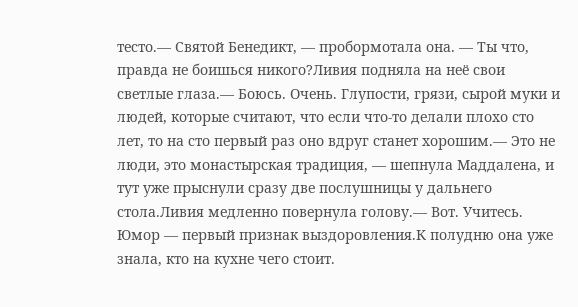тесто.— Святой Бенедикт, — пробормотала она. — Ты что, правда не боишься никого?Ливия подняла на неё свои светлые глаза.— Боюсь. Очень. Глупости, грязи, сырой муки и людей, которые считают, что если что-то делали плохо сто лет, то на сто первый раз оно вдруг станет хорошим.— Это не люди, это монастырская традиция, — шепнула Маддалена, и тут уже прыснули сразу две послушницы у дальнего стола.Ливия медленно повернула голову.— Вот. Учитесь. Юмор — первый признак выздоровления.К полудню она уже знала, кто на кухне чего стоит.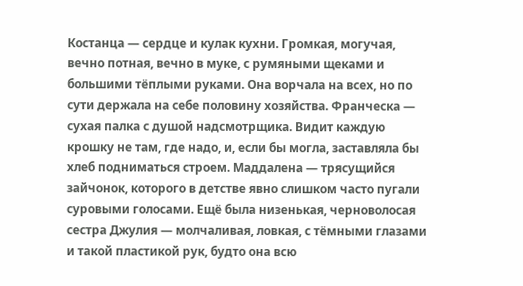Костанца — сердце и кулак кухни. Громкая, могучая, вечно потная, вечно в муке, с румяными щеками и большими тёплыми руками. Она ворчала на всех, но по сути держала на себе половину хозяйства. Франческа — сухая палка с душой надсмотрщика. Видит каждую крошку не там, где надо, и, если бы могла, заставляла бы хлеб подниматься строем. Маддалена — трясущийся зайчонок, которого в детстве явно слишком часто пугали суровыми голосами. Ещё была низенькая, черноволосая сестра Джулия — молчаливая, ловкая, с тёмными глазами и такой пластикой рук, будто она всю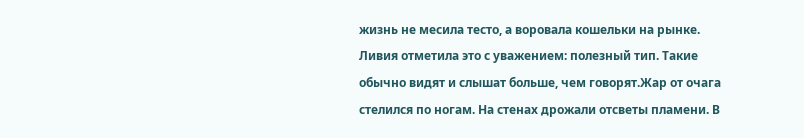жизнь не месила тесто, а воровала кошельки на рынке. Ливия отметила это с уважением: полезный тип. Такие обычно видят и слышат больше, чем говорят.Жар от очага стелился по ногам. На стенах дрожали отсветы пламени. В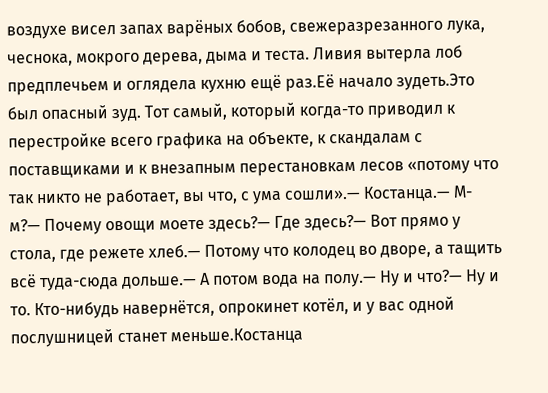воздухе висел запах варёных бобов, свежеразрезанного лука, чеснока, мокрого дерева, дыма и теста. Ливия вытерла лоб предплечьем и оглядела кухню ещё раз.Её начало зудеть.Это был опасный зуд. Тот самый, который когда-то приводил к перестройке всего графика на объекте, к скандалам с поставщиками и к внезапным перестановкам лесов «потому что так никто не работает, вы что, с ума сошли».— Костанца.— М-м?— Почему овощи моете здесь?— Где здесь?— Вот прямо у стола, где режете хлеб.— Потому что колодец во дворе, а тащить всё туда-сюда дольше.— А потом вода на полу.— Ну и что?— Ну и то. Кто-нибудь навернётся, опрокинет котёл, и у вас одной послушницей станет меньше.Костанца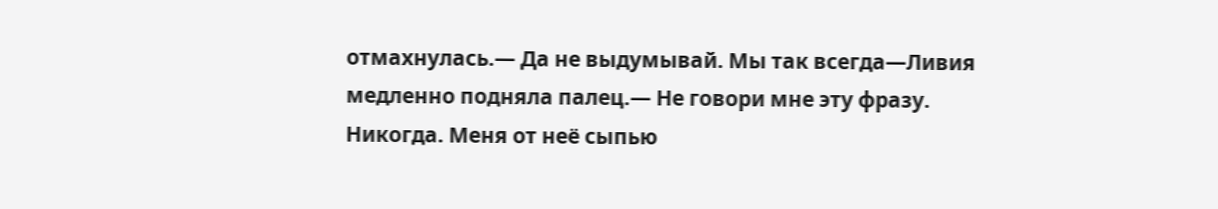отмахнулась.— Да не выдумывай. Мы так всегда—Ливия медленно подняла палец.— Не говори мне эту фразу. Никогда. Меня от неё сыпью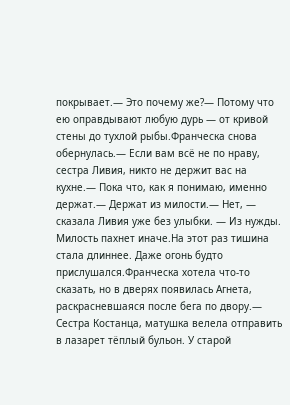покрывает.— Это почему же?— Потому что ею оправдывают любую дурь — от кривой стены до тухлой рыбы.Франческа снова обернулась.— Если вам всё не по нраву, сестра Ливия, никто не держит вас на кухне.— Пока что, как я понимаю, именно держат.— Держат из милости.— Нет, — сказала Ливия уже без улыбки. — Из нужды. Милость пахнет иначе.На этот раз тишина стала длиннее. Даже огонь будто прислушался.Франческа хотела что-то сказать, но в дверях появилась Агнета, раскрасневшаяся после бега по двору.— Сестра Костанца, матушка велела отправить в лазарет тёплый бульон. У старой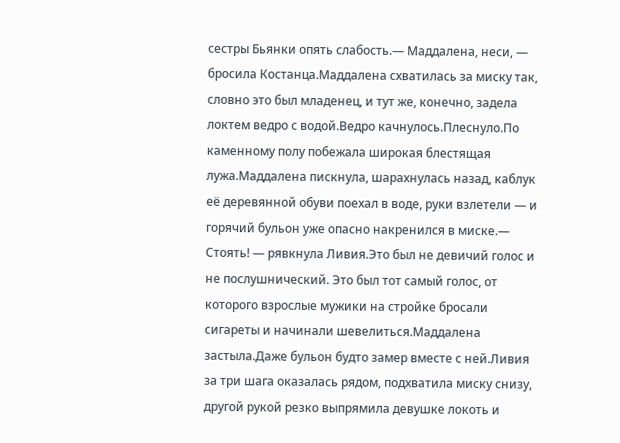сестры Бьянки опять слабость.— Маддалена, неси, — бросила Костанца.Маддалена схватилась за миску так, словно это был младенец, и тут же, конечно, задела локтем ведро с водой.Ведро качнулось.Плеснуло.По каменному полу побежала широкая блестящая лужа.Маддалена пискнула, шарахнулась назад, каблук её деревянной обуви поехал в воде, руки взлетели — и горячий бульон уже опасно накренился в миске.— Стоять! — рявкнула Ливия.Это был не девичий голос и не послушнический. Это был тот самый голос, от которого взрослые мужики на стройке бросали сигареты и начинали шевелиться.Маддалена застыла.Даже бульон будто замер вместе с ней.Ливия за три шага оказалась рядом, подхватила миску снизу, другой рукой резко выпрямила девушке локоть и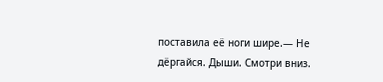поставила её ноги шире.— Не дёргайся. Дыши. Смотри вниз.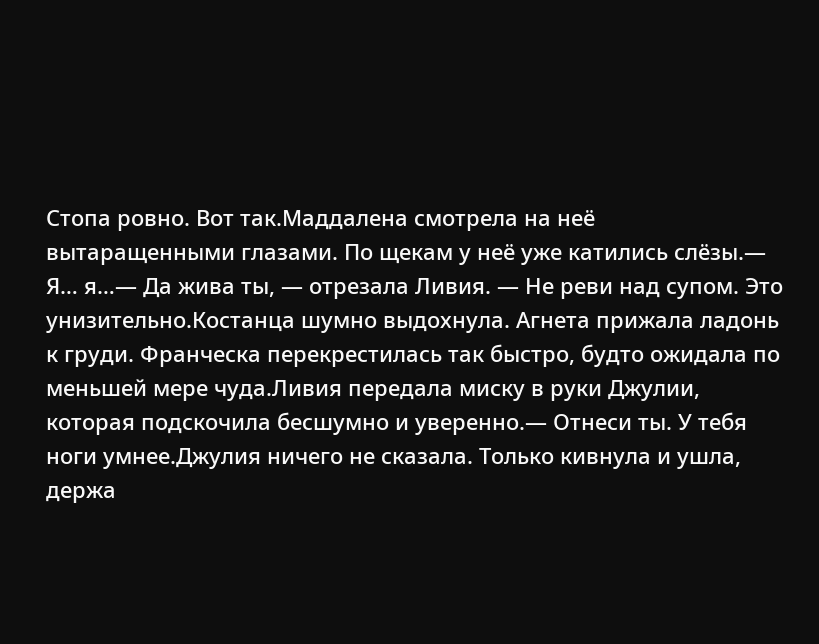Стопа ровно. Вот так.Маддалена смотрела на неё вытаращенными глазами. По щекам у неё уже катились слёзы.— Я… я…— Да жива ты, — отрезала Ливия. — Не реви над супом. Это унизительно.Костанца шумно выдохнула. Агнета прижала ладонь к груди. Франческа перекрестилась так быстро, будто ожидала по меньшей мере чуда.Ливия передала миску в руки Джулии, которая подскочила бесшумно и уверенно.— Отнеси ты. У тебя ноги умнее.Джулия ничего не сказала. Только кивнула и ушла, держа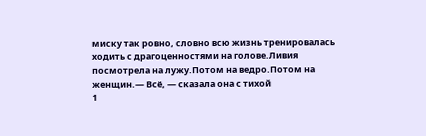миску так ровно, словно всю жизнь тренировалась ходить с драгоценностями на голове.Ливия посмотрела на лужу.Потом на ведро.Потом на женщин.— Всё, — сказала она с тихой
1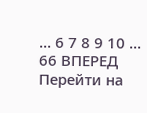... 6 7 8 9 10 ... 66 ВПЕРЕД
Перейти на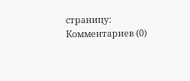страницу:
Комментариев (0)